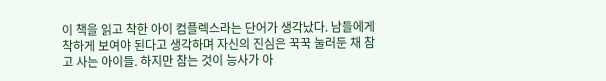이 책을 읽고 착한 아이 컴플렉스라는 단어가 생각났다. 남들에게 착하게 보여야 된다고 생각하며 자신의 진심은 꾹꾹 눌러둔 채 참고 사는 아이들. 하지만 참는 것이 능사가 아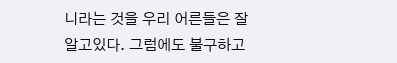니라는 것을 우리 어른들은 잘 알고있다. 그럼에도 불구하고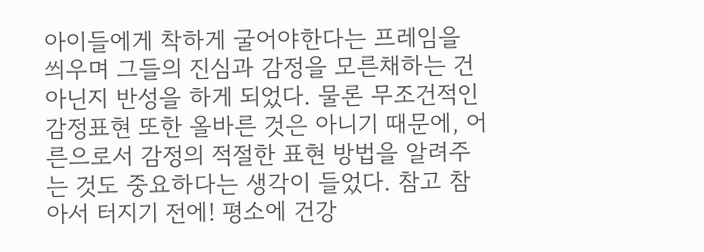아이들에게 착하게 굴어야한다는 프레임을 씌우며 그들의 진심과 감정을 모른채하는 건 아닌지 반성을 하게 되었다. 물론 무조건적인 감정표현 또한 올바른 것은 아니기 때문에, 어른으로서 감정의 적절한 표현 방법을 알려주는 것도 중요하다는 생각이 들었다. 참고 참아서 터지기 전에! 평소에 건강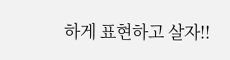하게 표현하고 살자!!